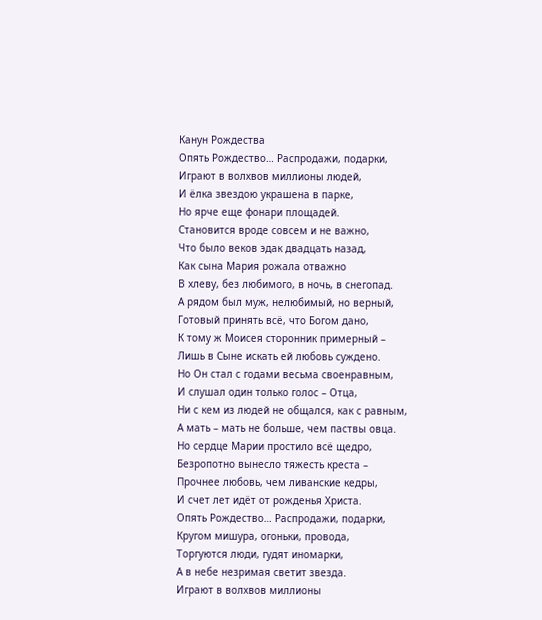Канун Рождества
Опять Рождество… Распродажи, подарки,
Играют в волхвов миллионы людей,
И ёлка звездою украшена в парке,
Но ярче еще фонари площадей.
Становится вроде совсем и не важно,
Что было веков эдак двадцать назад,
Как сына Мария рожала отважно
В хлеву, без любимого, в ночь, в снегопад.
А рядом был муж, нелюбимый, но верный,
Готовый принять всё, что Богом дано,
К тому ж Моисея сторонник примерный –
Лишь в Сыне искать ей любовь суждено.
Но Он стал с годами весьма своенравным,
И слушал один только голос – Отца,
Ни с кем из людей не общался, как с равным,
А мать – мать не больше, чем паствы овца.
Но сердце Марии простило всё щедро,
Безропотно вынесло тяжесть креста –
Прочнее любовь, чем ливанские кедры,
И счет лет идёт от рожденья Христа.
Опять Рождество… Распродажи, подарки,
Кругом мишура, огоньки, провода,
Торгуются люди, гудят иномарки,
А в небе незримая светит звезда.
Играют в волхвов миллионы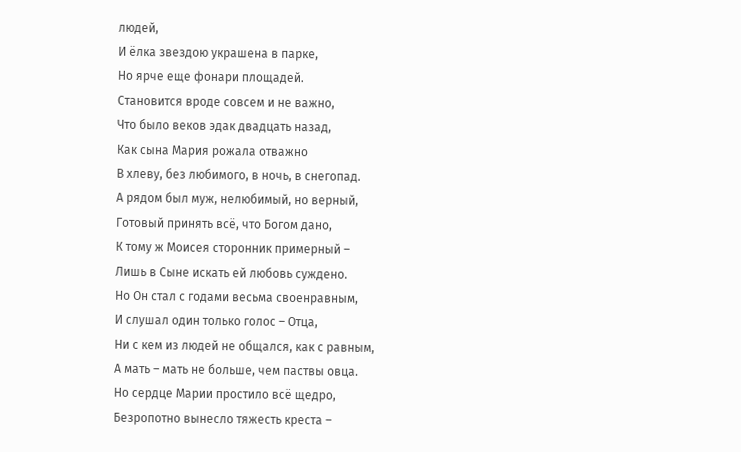людей,
И ёлка звездою украшена в парке,
Но ярче еще фонари площадей.
Становится вроде совсем и не важно,
Что было веков эдак двадцать назад,
Как сына Мария рожала отважно
В хлеву, без любимого, в ночь, в снегопад.
А рядом был муж, нелюбимый, но верный,
Готовый принять всё, что Богом дано,
К тому ж Моисея сторонник примерный –
Лишь в Сыне искать ей любовь суждено.
Но Он стал с годами весьма своенравным,
И слушал один только голос – Отца,
Ни с кем из людей не общался, как с равным,
А мать – мать не больше, чем паствы овца.
Но сердце Марии простило всё щедро,
Безропотно вынесло тяжесть креста –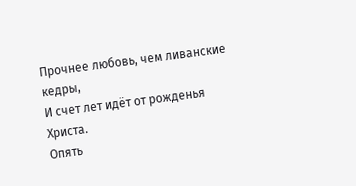Прочнее любовь, чем ливанские кедры,
И счет лет идёт от рожденья Христа.
Опять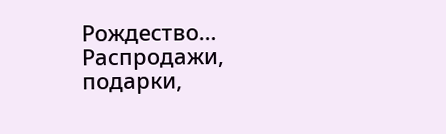Рождество… Распродажи, подарки,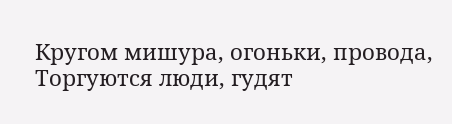Кругом мишура, огоньки, провода,
Торгуются люди, гудят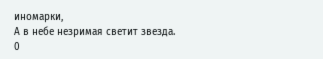иномарки,
А в небе незримая светит звезда.
0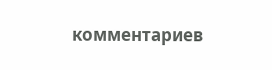комментариев